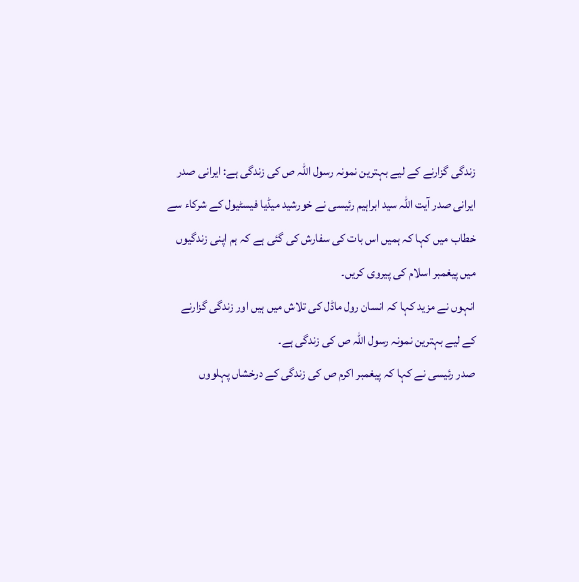زندگی گزارنے کے لیے بہترین نمونہ رسول اللہ ص کی زندگی ہے: ایرانی صدر
ایرانی صدر آیت اللہ سید ابراہیم رئیسی نے خورشید میڈیا فیسٹیول کے شرکاء سے خطاب میں کہا کہ ہمیں اس بات کی سفارش کی گئی ہے کہ ہم اپنی زندگیوں میں پیغمبر اسلام کی پیروی کریں۔
انہوں نے مزید کہا کہ انسان رول ماڈل کی تلاش میں ہیں اور زندگی گزارنے کے لیے بہترین نمونہ رسول اللہ ص کی زندگی ہے۔
صدر رئیسی نے کہا کہ پیغمبر اکرم ص کی زندگی کے درخشاں پہلووں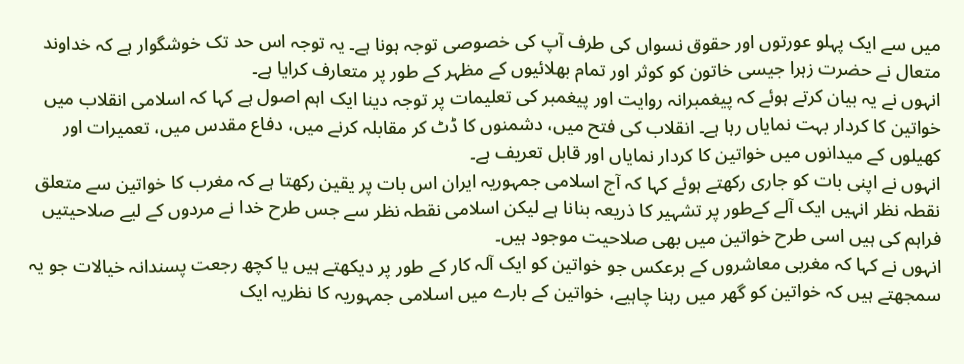میں سے ایک پہلو عورتوں اور حقوق نسواں کی طرف آپ کی خصوصی توجہ ہونا ہے۔ یہ توجہ اس حد تک خوشگوار ہے کہ خداوند متعال نے حضرت زہرا جیسی خاتون کو کوثر اور تمام بھلائیوں کے مظہر کے طور پر متعارف کرایا ہے۔
انہوں نے یہ بیان کرتے ہوئے کہ پیغمبرانہ روایت اور پیغمبر کی تعلیمات پر توجہ دینا ایک اہم اصول ہے کہا کہ اسلامی انقلاب میں خواتین کا کردار بہت نمایاں رہا ہے۔ انقلاب کی فتح میں، دشمنوں کا ڈٹ کر مقابلہ کرنے میں، دفاع مقدس میں، تعمیرات اور کھیلوں کے میدانوں میں خواتین کا کردار نمایاں اور قابل تعریف ہے۔
انہوں نے اپنی بات کو جاری رکھتے ہوئے کہا کہ آج اسلامی جمہوریہ ایران اس بات پر یقین رکھتا ہے کہ مغرب کا خواتین سے متعلق نقطہ نظر انہیں ایک آلے کےطور پر تشہیر کا ذریعہ بنانا ہے لیکن اسلامی نقطہ نظر سے جس طرح خدا نے مردوں کے لیے صلاحیتیں فراہم کی ہیں اسی طرح خواتین میں بھی صلاحیت موجود ہیں۔
انہوں نے کہا کہ مغربی معاشروں کے برعکس جو خواتین کو ایک آلہ کار کے طور پر دیکھتے ہیں یا کچھ رجعت پسندانہ خیالات جو یہ سمجھتے ہیں کہ خواتین کو گھر میں رہنا چاہیے، خواتین کے بارے میں اسلامی جمہوریہ کا نظریہ ایک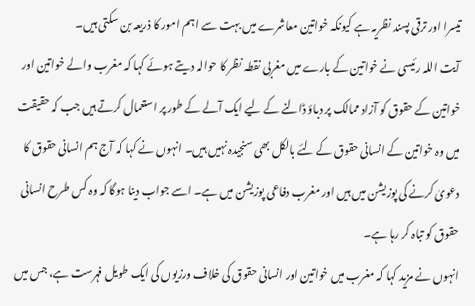تیسرا اور ترقی پسند نظریہ ہے کیونکہ خواتین معاشرے میں بہت سے اہم امور کا ذریعہ بن سکتی ہیں۔
آیت اللہ رئیسی نے خواتین کے بارے میں مغربی نقطہ نظر کا حوالہ دیتے ہوئے کہا کہ مغرب والے خواتین اور خواتین کے حقوق کو آزاد ممالک پر دباؤ ڈالنے کے لیے ایک آلے کے طور پر استعمال کرتے ہیں جب کہ حقیقت میں وہ خواتین کے انسانی حقوق کے لئے بالکل بھی سنجیدہ نہیں ہیں۔ انہوں نے کہا کہ آج ہم انسانی حقوق کا دعویٰ کرنے کی پوزیشن میں ہیں اور مغرب دفاعی پوزیشن میں ہے۔ اسے جواب دینا ہوگا کہ وہ کس طرح انسانی حقوق کو تباہ کر رہا ہے۔
انہوں نے مزید کہا کہ مغرب میں خواتین اور انسانی حقوق کی خلاف ورزیوں کی ایک طویل فہرست ہے، جس میں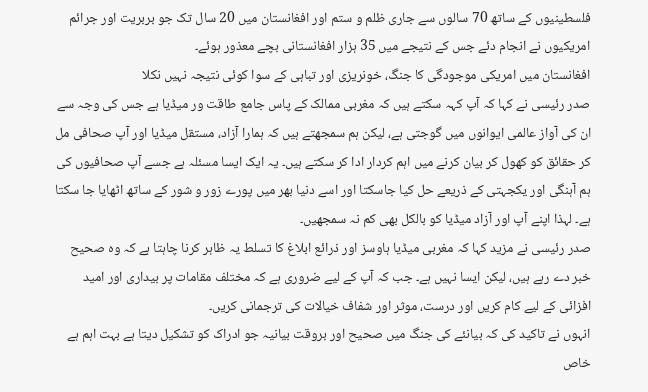فلسطینیوں کے ساتھ 70 سالوں سے جاری ظلم و ستم اور افغانستان میں 20 سال تک جو بربریت اور جرائم امریکیوں نے انجام دئے جس کے نتیجے میں 35 ہزار افغانستانی بچے معذور ہوئے۔
افغانستان میں امریکی موجودگی کا جنگ، خونریزی اور تباہی کے سوا کوئی نتیجہ نہیں نکلا
صدر رئیسی نے کہا کہ آپ کہہ سکتے ہیں کہ مغربی ممالک کے پاس جامع طاقت ور میڈیا ہے جس کی وجہ سے ان کی آواز عالمی ایوانوں میں گوجتی ہے، لیکن ہم سمجھتے ہیں کہ ہمارا آزاد، مستقل میڈیا اور آپ صحافی مل کر حقائق کو کھول کر بیان کرنے میں اہم کردار ادا کر سکتے ہیں۔ یہ ایک ایسا مسئلہ ہے جسے آپ صحافیوں کی ہم آہنگی اور یکجہتی کے ذریعے حل کیا جاسکتا اور اسے دنیا بھر میں پورے زور و شور کے ساتھ اٹھایا جا سکتا ہے۔ لہذا اپنے آپ اور آزاد میڈیا کو بالکل بھی کم نہ سمجھیں۔
صدر رئیسی نے مزید کہا کہ مغربی میڈیا ہاوسز اور ذرائع ابلاغ کا تسلط یہ ظاہر کرنا چاہتا ہے کہ وہ صحیح خبر دے رہے ہیں، لیکن ایسا نہیں ہے۔ جب کہ آپ کے لیے ضروری ہے کہ مختلف مقامات پر بیداری اور امید افزائی کے لیے کام کریں اور درست، موثر اور شفاف خیالات کی ترجمانی کریں۔
انہوں نے تاکید کی کہ بیانئے کی جنگ میں صحیح اور بروقت بیانیہ جو ادراک کو تشکیل دیتا ہے بہت اہم ہے خاص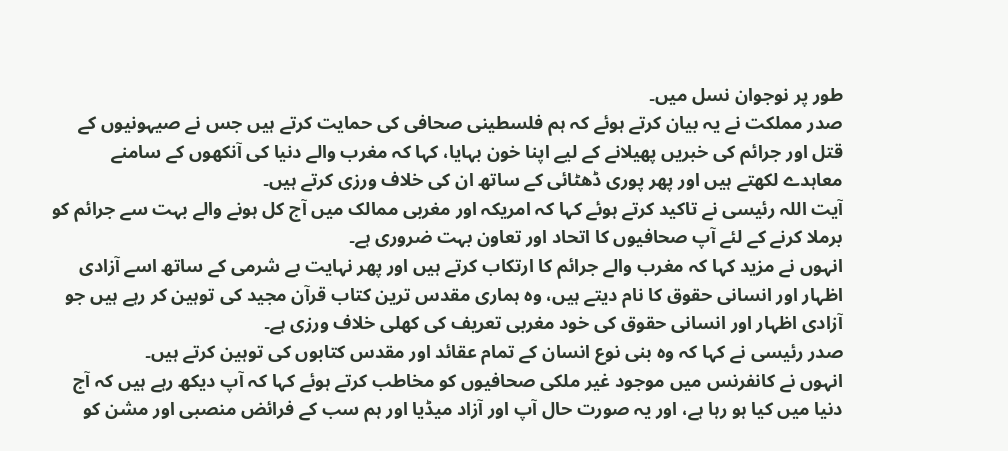طور پر نوجوان نسل میں۔
صدر مملکت نے یہ بیان کرتے ہوئے کہ ہم فلسطینی صحافی کی حمایت کرتے ہیں جس نے صیہونیوں کے قتل اور جرائم کی خبریں پھیلانے کے لیے اپنا خون بہایا، کہا کہ مغرب والے دنیا کی آنکھوں کے سامنے معاہدے لکھتے ہیں اور پھر پوری ڈھٹائی کے ساتھ ان کی خلاف ورزی کرتے ہیں۔
آیت اللہ رئیسی نے تاکید کرتے ہوئے کہا کہ امریکہ اور مغربی ممالک میں آج کل ہونے والے بہت سے جرائم کو برملا کرنے کے لئے آپ صحافیوں کا اتحاد اور تعاون بہت ضروری ہے۔
انہوں نے مزید کہا کہ مغرب والے جرائم کا ارتکاب کرتے ہیں اور پھر نہایت بے شرمی کے ساتھ اسے آزادی اظہار اور انسانی حقوق کا نام دیتے ہیں، وہ ہماری مقدس ترین کتاب قرآن مجید کی توہین کر رہے ہیں جو آزادی اظہار اور انسانی حقوق کی خود مغربی تعریف کی کھلی خلاف ورزی ہے۔
صدر رئیسی نے کہا کہ وہ بنی نوع انسان کے تمام عقائد اور مقدس کتابوں کی توہین کرتے ہیں۔
انہوں نے کانفرنس میں موجود غیر ملکی صحافیوں کو مخاطب کرتے ہوئے کہا کہ آپ دیکھ رہے ہیں کہ آج دنیا میں کیا ہو رہا ہے، اور یہ صورت حال آپ اور آزاد میڈیا اور ہم سب کے فرائض منصبی اور مشن کو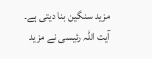مزید سنگین بنا دیتی ہے۔
آیت اللہ رئیسی نے مزید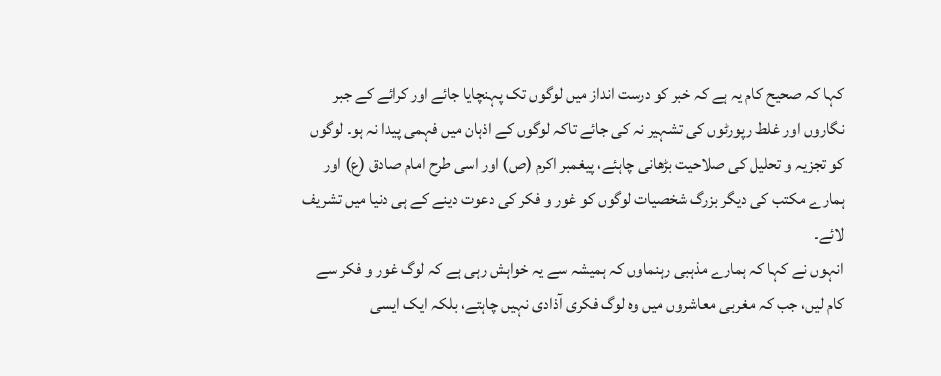کہا کہ صحیح کام یہ ہے کہ خبر کو درست انداز میں لوگوں تک پہنچایا جائے اور کرائے کے جبر نگاروں اور غلط رپورٹوں کی تشہیر نہ کی جائے تاکہ لوگوں کے اذہان میں فہمی پیدا نہ ہو۔ لوگوں کو تجزیہ و تحلیل کی صلاحیت بڑھانی چاہئے، پیغمبر اکرم (ص) اور اسی طرح امام صادق (ع) اور ہمارے مکتب کی دیگر بزرگ شخصیات لوگوں کو غور و فکر کی دعوت دینے کے ہی دنیا میں تشریف لائے۔
انہوں نے کہا کہ ہمارے مذہبی رہنماوں کہ ہمیشہ سے یہ خواہش رہی ہے کہ لوگ غور و فکر سے کام لیں، جب کہ مغربی معاشروں میں وہ لوگ فکری آذادی نہیں چاہتے، بلکہ ایک ایسی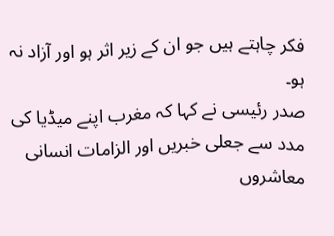فکر چاہتے ہیں جو ان کے زیر اثر ہو اور آزاد نہ ہو۔
صدر رئیسی نے کہا کہ مغرب اپنے میڈیا کی مدد سے جعلی خبریں اور الزامات انسانی معاشروں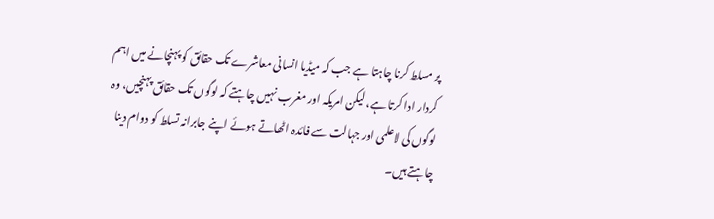پر مسلط کرنا چاہتا ہے جب کہ میڈیا انسانی معاشرے تک حقائق کو پہنچانے میں اہم کردار ادا کرتا ہے، لیکن امریکہ اور مغرب نہیں چاہتے کہ لوگوں تک حقائق پہنچیں، وہ لوگوں کی لاعلمی اور جہالت سے فائدہ اٹھاتے ہوئے اپنے جابرانہ تسلط کو دوام دینا چاہتے ہیں۔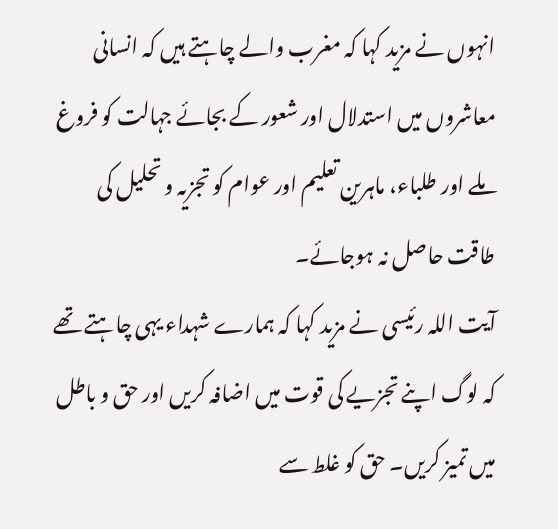انہوں نے مزید کہا کہ مغرب والے چاہتے ہیں کہ انسانی معاشروں میں استدلال اور شعور کے بجائے جہالت کو فروغ ملے اور طلباء، ماہرین تعلیم اور عوام کو تجزیہ و تحلیل کی طاقت حاصل نہ ہوجائے۔
آیت اللہ رئیسی نے مزید کہا کہ ہمارے شہداء یہی چاہتے تھے کہ لوگ اپنے تجزیے کی قوت میں اضافہ کریں اور حق و باطل میں تمیز کریں۔ حق کو غلط سے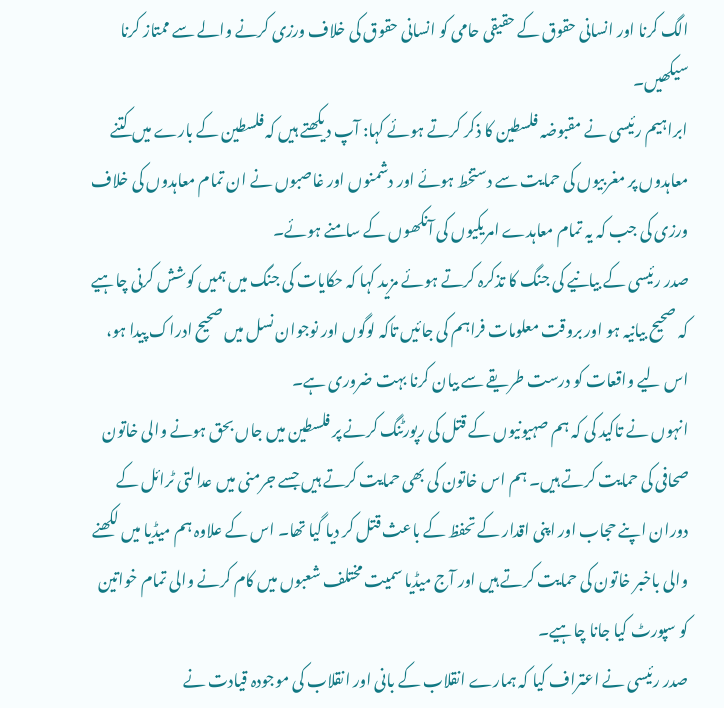الگ کرنا اور انسانی حقوق کے حقیقی حامی کو انسانی حقوق کی خلاف ورزی کرنے والے سے ممتاز کرنا سیکھیں۔
ابراہیم رئیسی نے مقبوضہ فلسطین کا ذکر کرتے ہوئے کہا: آپ دیکھتے ہیں کہ فلسطین کے بارے میں کتنے معاہدوں پر مغربیوں کی حمایت سے دستخط ہوئے اور دشمنوں اور غاصبوں نے ان تمام معاہدوں کی خلاف ورزی کی جب کہ یہ تمام معاہدے امریکیوں کی آنکھوں کے سامنے ہوئے۔
صدر رئیسی کے بیانیے کی جنگ کا تذکرہ کرتے ہوئے مزید کہا کہ حکایات کی جنگ میں ہمیں کوشش کرنی چاہیے کہ صحیح بیانیہ ہو اور بروقت معلومات فراہم کی جائیں تاکہ لوگوں اور نوجوان نسل میں صحیح ادراک پیدا ہو، اس لیے واقعات کو درست طریقے سے بیان کرنا بہت ضروری ہے۔
انہوں نے تاکید کی کہ ہم صہیونیوں کے قتل کی رپورٹنگ کرنے پر فلسطین میں جاں بحق ہونے والی خاتون صحافی کی حمایت کرتے ہیں۔ ہم اس خاتون کی بھی حمایت کرتے ہیں جسے جرمنی میں عدالتی ٹرائل کے دوران اپنے حجاب اور اپنی اقدار کے تحفظ کے باعث قتل کر دیا گیا تھا۔ اس کے علاوہ ہم میڈیا میں لکھنے والی باخبر خاتون کی حمایت کرتے ہیں اور آج میڈیا سمیت مختلف شعبوں میں کام کرنے والی تمام خواتین کو سپورٹ کیا جانا چاہیے۔
صدر رئیسی نے اعتراف کیا کہ ہمارے انقلاب کے بانی اور انقلاب کی موجودہ قیادت نے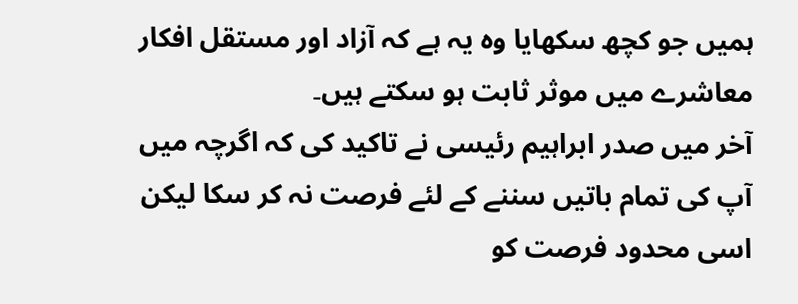ہمیں جو کچھ سکھایا وہ یہ ہے کہ آزاد اور مستقل افکار معاشرے میں موثر ثابت ہو سکتے ہیں۔
آخر میں صدر ابراہیم رئیسی نے تاکید کی کہ اگرچہ میں آپ کی تمام باتیں سننے کے لئے فرصت نہ کر سکا لیکن اسی محدود فرصت کو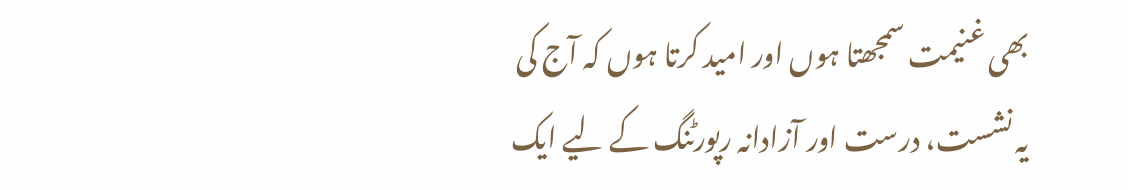بھی غنیمت سمجھتا ہوں اور امید کرتا ہوں کہ آج کی یہ نشست، درست اور آزادانہ رپورٹنگ کے لیے ایک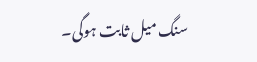سنگ میل ثابت ہوگی۔